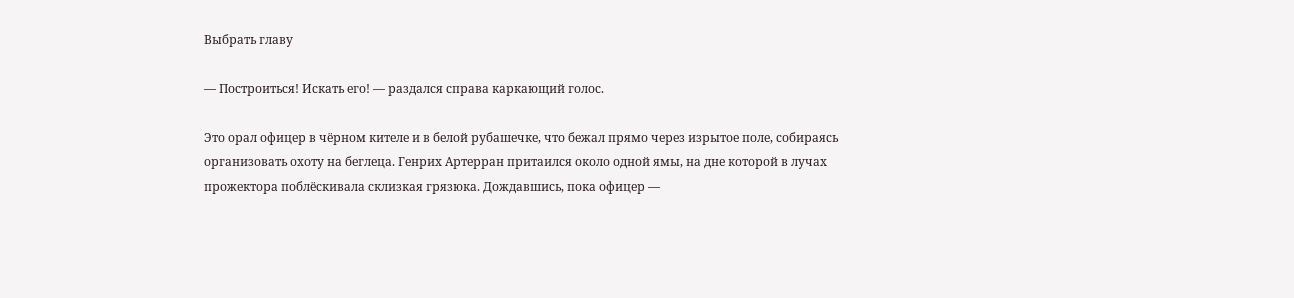Выбрать главу

— Построиться! Искать его! — раздался справа каркающий голос.

Это орал офицер в чёрном кителе и в белой рубашечке, что бежал прямо через изрытое поле, собираясь организовать охоту на беглеца. Генрих Артерран притаился около одной ямы, на дне которой в лучах прожектора поблёскивала склизкая грязюка. Дождавшись, пока офицер —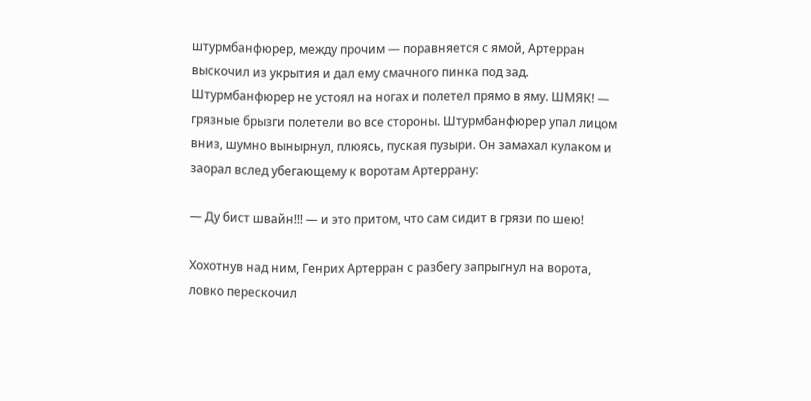штурмбанфюрер, между прочим — поравняется с ямой, Артерран выскочил из укрытия и дал ему смачного пинка под зад. Штурмбанфюрер не устоял на ногах и полетел прямо в яму. ШМЯК! — грязные брызги полетели во все стороны. Штурмбанфюрер упал лицом вниз, шумно вынырнул, плюясь, пуская пузыри. Он замахал кулаком и заорал вслед убегающему к воротам Артеррану:

— Ду бист швайн!!! — и это притом, что сам сидит в грязи по шею!

Хохотнув над ним, Генрих Артерран с разбегу запрыгнул на ворота, ловко перескочил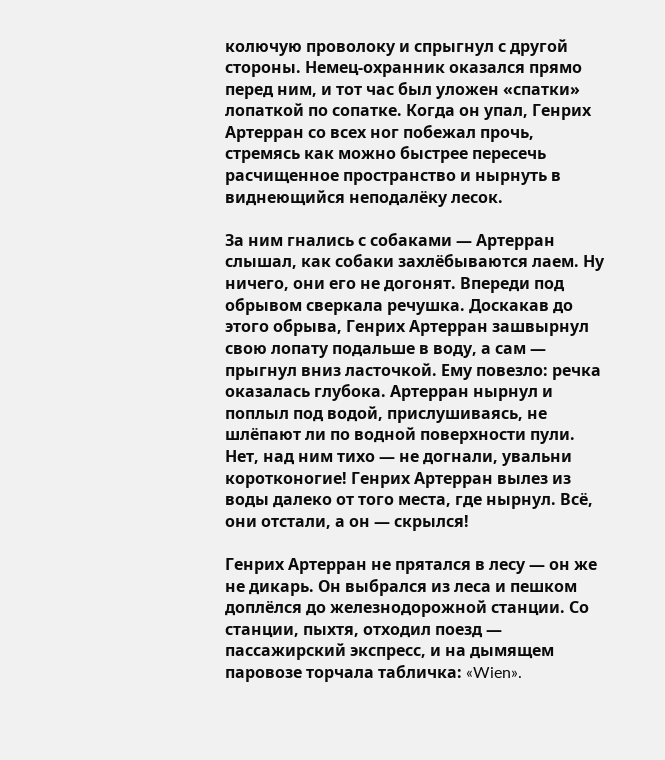колючую проволоку и спрыгнул с другой стороны. Немец-охранник оказался прямо перед ним, и тот час был уложен «спатки» лопаткой по сопатке. Когда он упал, Генрих Артерран со всех ног побежал прочь, стремясь как можно быстрее пересечь расчищенное пространство и нырнуть в виднеющийся неподалёку лесок.

За ним гнались с собаками — Артерран слышал, как собаки захлёбываются лаем. Ну ничего, они его не догонят. Впереди под обрывом сверкала речушка. Доскакав до этого обрыва, Генрих Артерран зашвырнул свою лопату подальше в воду, а сам — прыгнул вниз ласточкой. Ему повезло: речка оказалась глубока. Артерран нырнул и поплыл под водой, прислушиваясь, не шлёпают ли по водной поверхности пули. Нет, над ним тихо — не догнали, увальни коротконогие! Генрих Артерран вылез из воды далеко от того места, где нырнул. Всё, они отстали, а он — скрылся!

Генрих Артерран не прятался в лесу — он же не дикарь. Он выбрался из леса и пешком доплёлся до железнодорожной станции. Со станции, пыхтя, отходил поезд — пассажирский экспресс, и на дымящем паровозе торчала табличка: «Wien».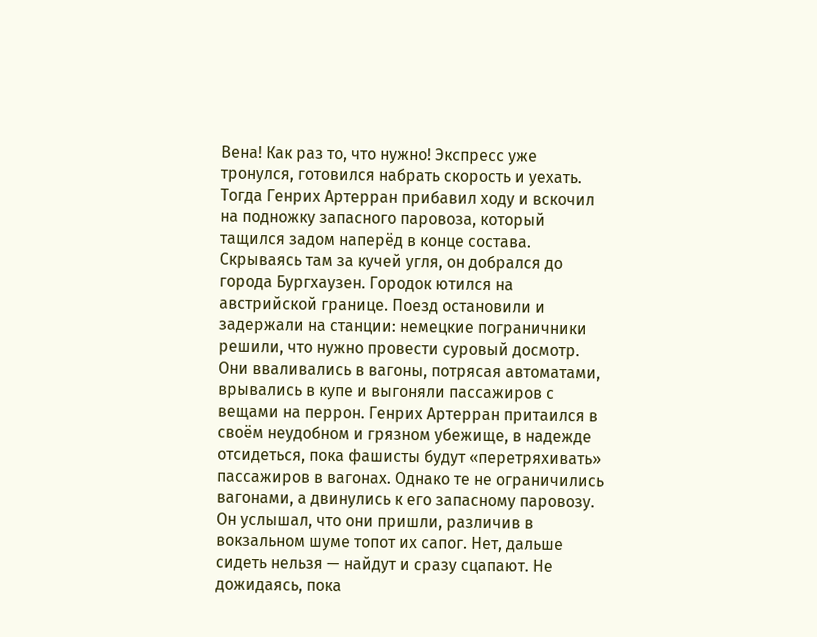Вена! Как раз то, что нужно! Экспресс уже тронулся, готовился набрать скорость и уехать. Тогда Генрих Артерран прибавил ходу и вскочил на подножку запасного паровоза, который тащился задом наперёд в конце состава. Скрываясь там за кучей угля, он добрался до города Бургхаузен. Городок ютился на австрийской границе. Поезд остановили и задержали на станции: немецкие пограничники решили, что нужно провести суровый досмотр. Они вваливались в вагоны, потрясая автоматами, врывались в купе и выгоняли пассажиров с вещами на перрон. Генрих Артерран притаился в своём неудобном и грязном убежище, в надежде отсидеться, пока фашисты будут «перетряхивать» пассажиров в вагонах. Однако те не ограничились вагонами, а двинулись к его запасному паровозу. Он услышал, что они пришли, различив в вокзальном шуме топот их сапог. Нет, дальше сидеть нельзя — найдут и сразу сцапают. Не дожидаясь, пока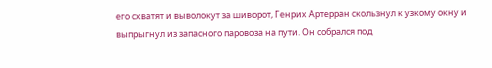его схватят и выволокут за шиворот, Генрих Артерран скользнул к узкому окну и выпрыгнул из запасного паровоза на пути. Он собрался под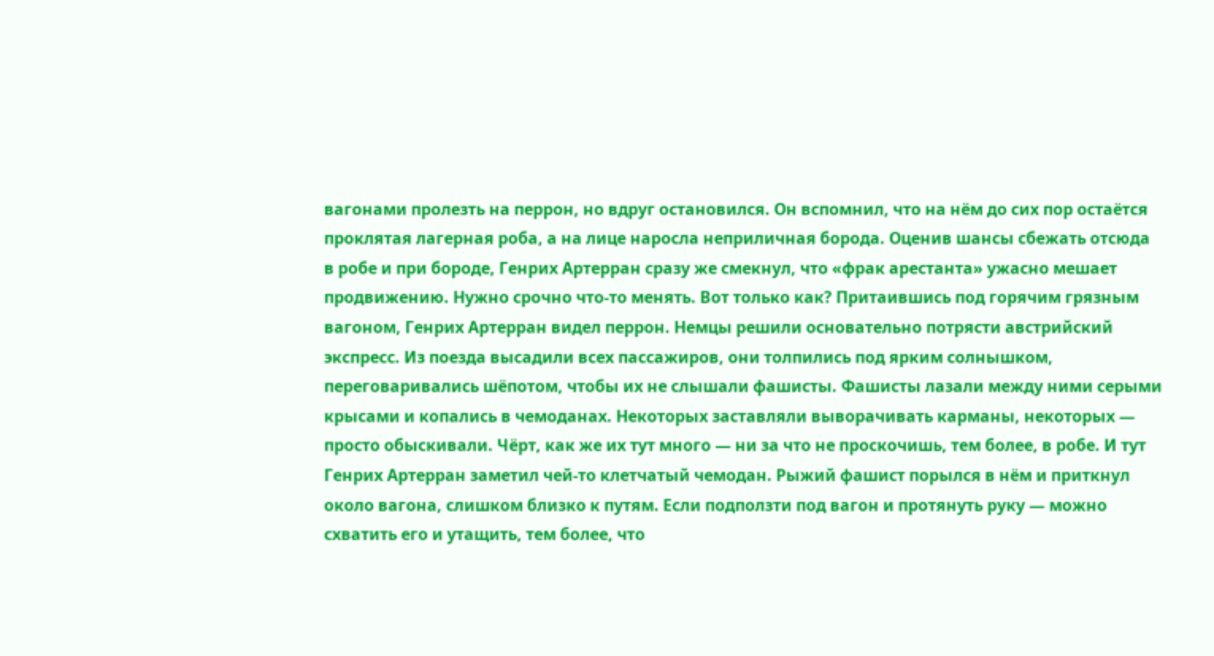вагонами пролезть на перрон, но вдруг остановился. Он вспомнил, что на нём до сих пор остаётся проклятая лагерная роба, а на лице наросла неприличная борода. Оценив шансы сбежать отсюда в робе и при бороде, Генрих Артерран сразу же смекнул, что «фрак арестанта» ужасно мешает продвижению. Нужно срочно что-то менять. Вот только как? Притаившись под горячим грязным вагоном, Генрих Артерран видел перрон. Немцы решили основательно потрясти австрийский экспресс. Из поезда высадили всех пассажиров, они толпились под ярким солнышком, переговаривались шёпотом, чтобы их не слышали фашисты. Фашисты лазали между ними серыми крысами и копались в чемоданах. Некоторых заставляли выворачивать карманы, некоторых — просто обыскивали. Чёрт, как же их тут много — ни за что не проскочишь, тем более, в робе. И тут Генрих Артерран заметил чей-то клетчатый чемодан. Рыжий фашист порылся в нём и приткнул около вагона, слишком близко к путям. Если подползти под вагон и протянуть руку — можно схватить его и утащить, тем более, что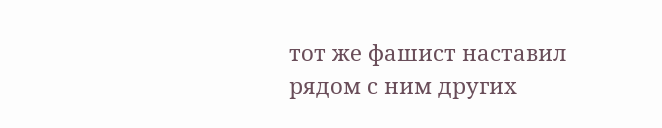тот же фашист наставил рядом с ним других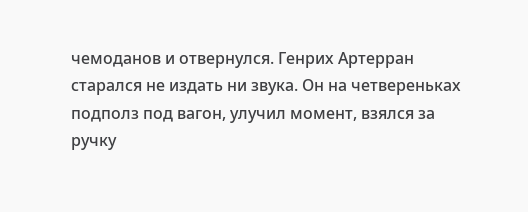чемоданов и отвернулся. Генрих Артерран старался не издать ни звука. Он на четвереньках подполз под вагон, улучил момент, взялся за ручку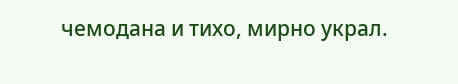чемодана и тихо, мирно украл.